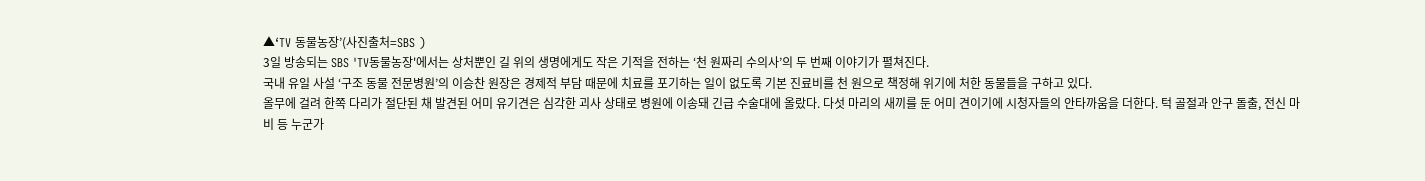▲‘TV 동물농장’(사진출처=SBS )
3일 방송되는 SBS 'TV동물농장'에서는 상처뿐인 길 위의 생명에게도 작은 기적을 전하는 ‘천 원짜리 수의사’의 두 번째 이야기가 펼쳐진다.
국내 유일 사설 ‘구조 동물 전문병원’의 이승찬 원장은 경제적 부담 때문에 치료를 포기하는 일이 없도록 기본 진료비를 천 원으로 책정해 위기에 처한 동물들을 구하고 있다.
올무에 걸려 한쪽 다리가 절단된 채 발견된 어미 유기견은 심각한 괴사 상태로 병원에 이송돼 긴급 수술대에 올랐다. 다섯 마리의 새끼를 둔 어미 견이기에 시청자들의 안타까움을 더한다. 턱 골절과 안구 돌출, 전신 마비 등 누군가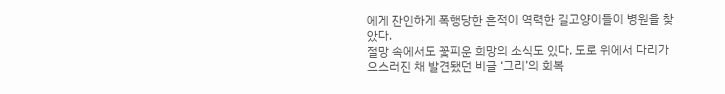에게 잔인하게 폭행당한 흔적이 역력한 길고양이들이 병원을 찾았다.
절망 속에서도 꽃피운 희망의 소식도 있다. 도로 위에서 다리가 으스러진 채 발견됐던 비글 ‘그리’의 회복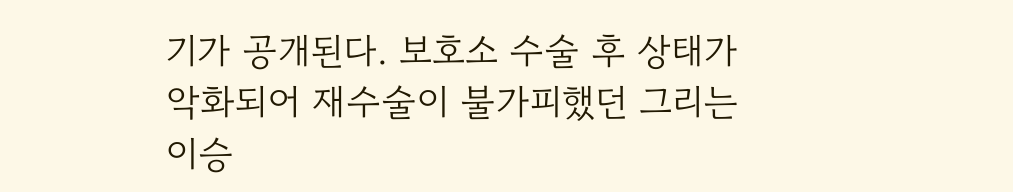기가 공개된다. 보호소 수술 후 상태가 악화되어 재수술이 불가피했던 그리는 이승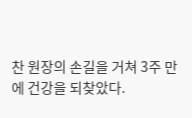찬 원장의 손길을 거쳐 3주 만에 건강을 되찾았다.